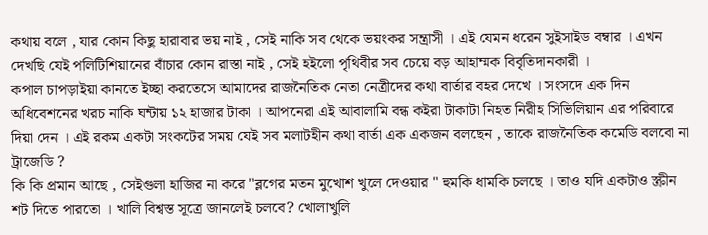কথায় বলে , যার কোন কিছু হারাবার ভয় নাই , সেই নাকি সব থেকে ভয়ংকর সন্ত্রাসী । এই যেমন ধরেন সুইসাইড বম্বার । এখন দেখছি যেই পলিটিশিয়ানের বাঁচার কোন রাস্তা নাই , সেই হইলো পৃথিবীর সব চেয়ে বড় আহাম্মক বিবৃতিদানকারী ।
কপাল চাপড়াইয়া কানতে ইচ্ছা করতেসে আমাদের রাজনৈতিক নেতা নেত্রীদের কথা বার্তার বহর দেখে । সংসদে এক দিন অধিবেশনের খরচ নাকি ঘন্টায় ১২ হাজার টাকা । আপনেরা এই আবালামি বন্ধ কইরা টাকাটা নিহত নিরীহ সিভিলিয়ান এর পরিবারে দিয়া দেন । এই রকম একটা সংকটের সময় যেই সব মলাটহীন কথা বার্তা এক একজন বলছেন , তাকে রাজনৈতিক কমেডি বলবো না ট্রাজেডি ?
কি কি প্রমান আছে , সেইগুলা হাজির না করে "ব্লগের মতন মুখোশ খুলে দেওয়ার " হুমকি ধামকি চলছে । তাও যদি একটাও স্ক্রীন শট দিতে পারতো । খালি বিশ্বস্ত সূত্রে জানলেই চলবে? খোলাখুলি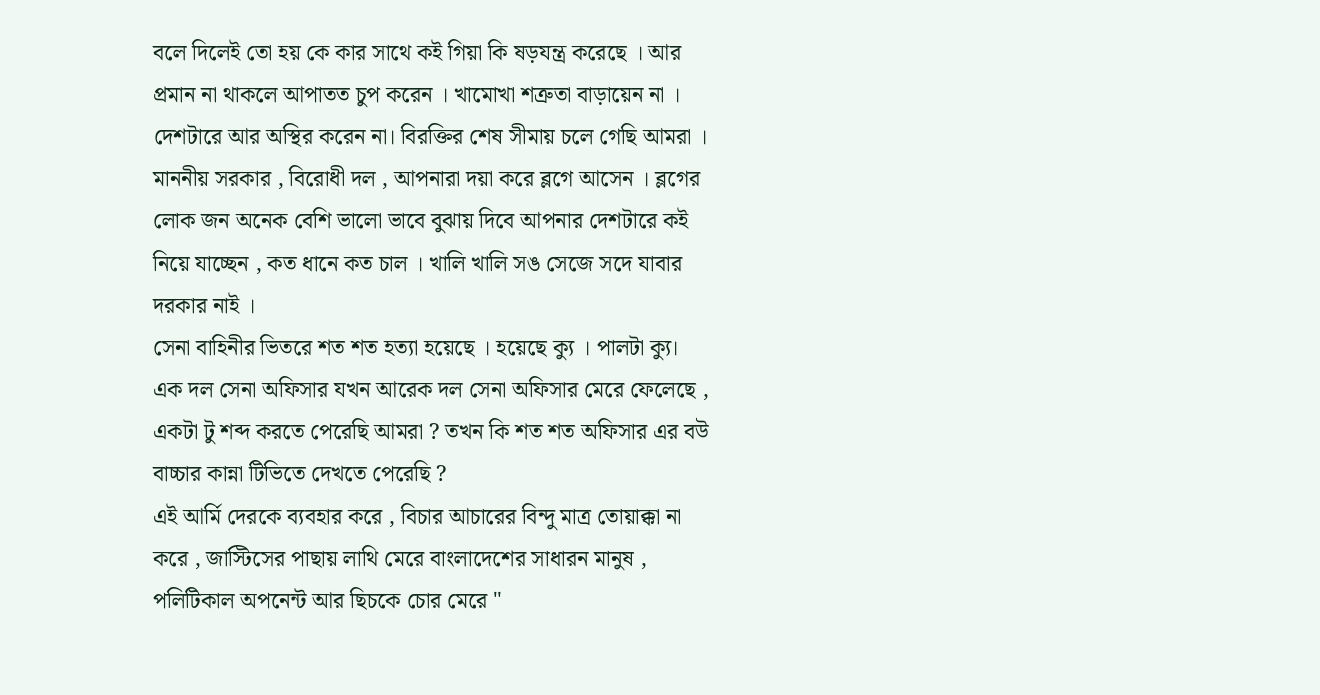বলে দিলেই তো হয় কে কার সাথে কই গিয়া কি ষড়যন্ত্র করেছে । আর প্রমান না থাকলে আপাতত চুপ করেন । খামোখা শত্রুতা বাড়ায়েন না । দেশটারে আর অস্থির করেন না। বিরক্তির শেষ সীমায় চলে গেছি আমরা ।
মাননীয় সরকার , বিরোধী দল , আপনারা দয়া করে ব্লগে আসেন । ব্লগের লোক জন অনেক বেশি ভালো ভাবে বুঝায় দিবে আপনার দেশটারে কই নিয়ে যাচ্ছেন , কত ধানে কত চাল । খালি খালি সঙ সেজে সদে যাবার দরকার নাই ।
সেনা বাহিনীর ভিতরে শত শত হত্যা হয়েছে । হয়েছে ক্যু । পালটা ক্যু। এক দল সেনা অফিসার যখন আরেক দল সেনা অফিসার মেরে ফেলেছে , একটা টু শব্দ করতে পেরেছি আমরা ? তখন কি শত শত অফিসার এর বউ বাচ্চার কান্না টিভিতে দেখতে পেরেছি ?
এই আর্মি দেরকে ব্যবহার করে , বিচার আচারের বিন্দু মাত্র তোয়াক্কা না করে , জাস্টিসের পাছায় লাথি মেরে বাংলাদেশের সাধারন মানুষ , পলিটিকাল অপনেন্ট আর ছিচকে চোর মেরে "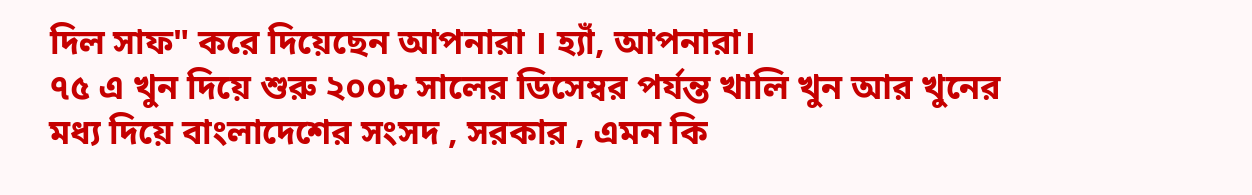দিল সাফ" করে দিয়েছেন আপনারা । হ্যাঁ, আপনারা।
৭৫ এ খুন দিয়ে শুরু ২০০৮ সালের ডিসেম্বর পর্যন্ত খালি খুন আর খুনের মধ্য দিয়ে বাংলাদেশের সংসদ , সরকার , এমন কি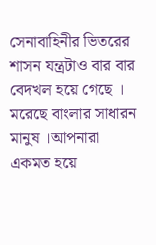সেনাবাহিনীর ভিতরের শাসন যন্ত্রটাও বার বার বেদখল হয়ে গেছে । মরেছে বাংলার সাধারন মানুষ ।আপনারা একমত হয়ে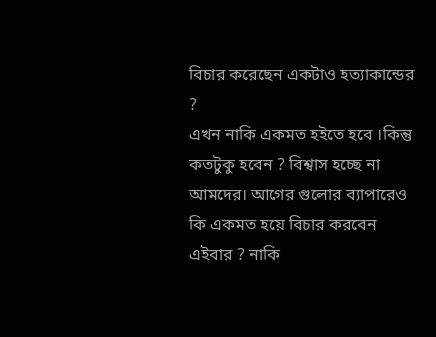বিচার করেছেন একটাও হত্যাকান্ডের ?
এখন নাকি একমত হইতে হবে ।কিন্তু কতটুকু হবেন ? বিশ্বাস হচ্ছে না আমদের। আগের গুলোর ব্যাপারেও কি একমত হয়ে বিচার করবেন এইবার ? নাকি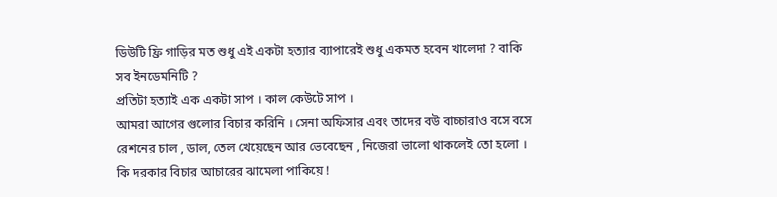ডিউটি ফ্রি গাড়ির মত শুধু এই একটা হত্যার ব্যাপারেই শুধু একমত হবেন খালেদা ? বাকি সব ইনডেমনিটি ?
প্রতিটা হত্যাই এক একটা সাপ । কাল কেউটে সাপ ।
আমরা আগের গুলোর বিচার করিনি । সেনা অফিসার এবং তাদের বউ বাচ্চারাও বসে বসে রেশনের চাল , ডাল, তেল খেয়েছেন আর ভেবেছেন , নিজেরা ভালো থাকলেই তো হলো । কি দরকার বিচার আচারের ঝামেলা পাকিয়ে !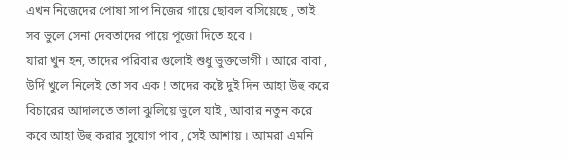এখন নিজেদের পোষা সাপ নিজের গায়ে ছোবল বসিয়েছে , তাই সব ভুলে সেনা দেবতাদের পায়ে পূজো দিতে হবে ।
যারা খুন হন, তাদের পরিবার গুলোই শুধু ভুক্তভোগী । আরে বাবা , উর্দি খুলে নিলেই তো সব এক ! তাদের কষ্টে দুই দিন আহা উহু করে বিচারের আদালতে তালা ঝুলিয়ে ভুলে যাই , আবার নতুন করে কবে আহা উহু করার সুযোগ পাব , সেই আশায় । আমরা এমনি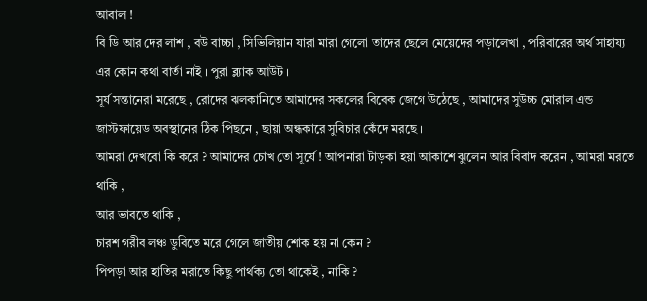আবাল !
বি ডি আর দের লাশ , বউ বাচ্চা , সিভিলিয়ান যারা মারা গেলো তাদের ছেলে মেয়েদের পড়ালেখা , পরিবারের অর্থ সাহায্য এর কোন কথা বার্তা নাই । পুরা ব্ল্যাক আউট ।
সূর্য সন্তানেরা মরেছে , রোদের ঝলকানিতে আমাদের সকলের বিবেক জেগে উঠেছে , আমাদের সুউচ্চ মোরাল এন্ড জাস্টফায়েড অবস্থানের ঠিক পিছনে , ছায়া অন্ধকারে সুবিচার কেঁদে মরছে ।
আমরা দেখবো কি করে ? আমাদের চোখ তো সূর্যে ! আপনারা টাড়কা হয়া আকাশে ঝুলেন আর বিবাদ করেন , আমরা মরতে থাকি ,
আর ভাবতে থাকি ,
চারশ গরীব লঞ্চ ডুবিতে মরে গেলে জাতীয় শোক হয় না কেন ?
পিপড়া আর হাতির মরাতে কিছু পার্থক্য তো থাকেই , নাকি ?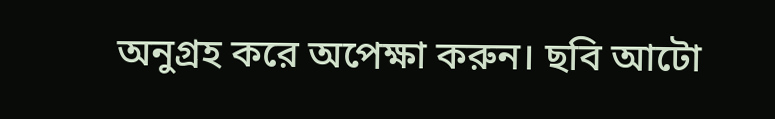অনুগ্রহ করে অপেক্ষা করুন। ছবি আটো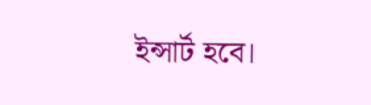ইন্সার্ট হবে।